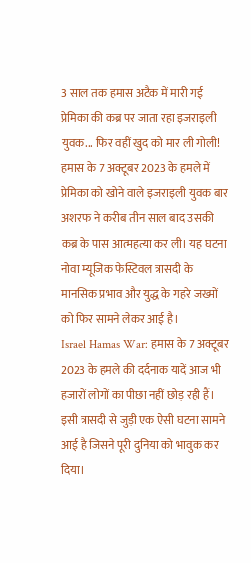3 साल तक हमास अटैक में मारी गई प्रेमिका की कब्र पर जाता रहा इजराइली युवक... फिर वहीं खुद को मार ली गोली!
हमास के 7 अक्टूबर 2023 के हमले में प्रेमिका को खोने वाले इजराइली युवक बार अशरफ ने करीब तीन साल बाद उसकी कब्र के पास आत्महत्या कर ली। यह घटना नोवा म्यूजिक फेस्टिवल त्रासदी के मानसिक प्रभाव और युद्ध के गहरे जख्मों को फिर सामने लेकर आई है।
Israel Hamas War: हमास के 7 अक्टूबर 2023 के हमले की दर्दनाक यादें आज भी हजारों लोगों का पीछा नहीं छोड़ रही हैं। इसी त्रासदी से जुड़ी एक ऐसी घटना सामने आई है जिसने पूरी दुनिया को भावुक कर दिया।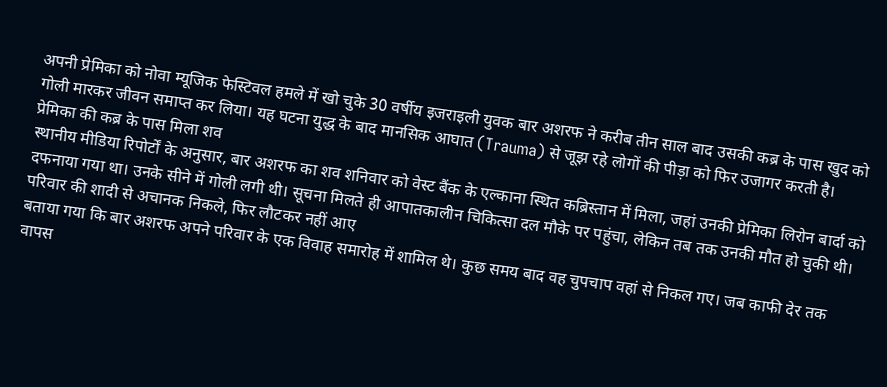अपनी प्रेमिका को नोवा म्यूजिक फेस्टिवल हमले में खो चुके 30 वर्षीय इजराइली युवक बार अशरफ ने करीब तीन साल बाद उसकी कब्र के पास खुद को गोली मारकर जीवन समाप्त कर लिया। यह घटना युद्ध के बाद मानसिक आघात (Trauma) से जूझ रहे लोगों की पीड़ा को फिर उजागर करती है।
प्रेमिका की कब्र के पास मिला शव
स्थानीय मीडिया रिपोर्टों के अनुसार, बार अशरफ का शव शनिवार को वेस्ट बैंक के एल्काना स्थित कब्रिस्तान में मिला, जहां उनकी प्रेमिका लिरोन बार्दा को दफनाया गया था। उनके सीने में गोली लगी थी। सूचना मिलते ही आपातकालीन चिकित्सा दल मौके पर पहुंचा, लेकिन तब तक उनकी मौत हो चुकी थी।
परिवार की शादी से अचानक निकले, फिर लौटकर नहीं आए
बताया गया कि बार अशरफ अपने परिवार के एक विवाह समारोह में शामिल थे। कुछ समय बाद वह चुपचाप वहां से निकल गए। जब काफी देर तक वापस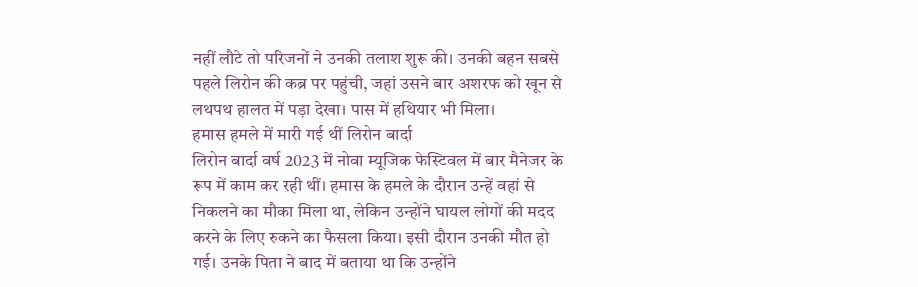नहीं लौटे तो परिजनों ने उनकी तलाश शुरू की। उनकी बहन सबसे पहले लिरोन की कब्र पर पहुंची, जहां उसने बार अशरफ को खून से लथपथ हालत में पड़ा देखा। पास में हथियार भी मिला।
हमास हमले में मारी गई थीं लिरोन बार्दा
लिरोन बार्दा वर्ष 2023 में नोवा म्यूजिक फेस्टिवल में बार मैनेजर के रूप में काम कर रही थीं। हमास के हमले के दौरान उन्हें वहां से निकलने का मौका मिला था, लेकिन उन्होंने घायल लोगों की मदद करने के लिए रुकने का फैसला किया। इसी दौरान उनकी मौत हो गई। उनके पिता ने बाद में बताया था कि उन्होंने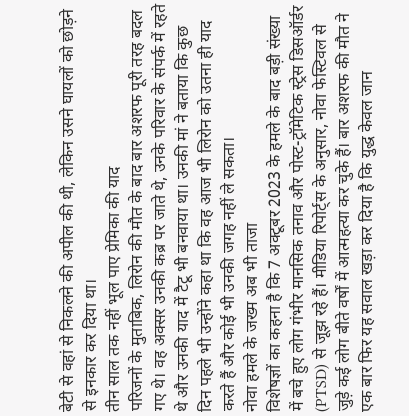बेटी से वहां से निकलने की अपील की थी, लेकिन उसने घायलों को छोड़ने से इनकार कर दिया था।
तीन साल तक नहीं भूल पाए प्रेमिका की याद
परिजनों के मुताबिक, लिरोन की मौत के बाद बार अशरफ पूरी तरह बदल गए थे। वह अक्सर उनकी कब्र पर जाते थे, उनके परिवार के संपर्क में रहते थे और उनकी याद में टैटू भी बनवाया था। उनकी मां ने बताया कि कुछ दिन पहले भी उन्होंने कहा था कि वह आज भी लिरोन को उतना ही याद करते हैं और कोई भी उनकी जगह नहीं ले सकता।
नोवा हमले के जख्म अब भी ताजा
विशेषज्ञों का कहना है कि 7 अक्टूबर 2023 के हमले के बाद बड़ी संख्या में बचे हुए लोग गंभीर मानसिक तनाव और पोस्ट-ट्रॉमेटिक स्ट्रेस डिसऑर्डर (PTSD) से जूझ रहे हैं। मीडिया रिपोर्ट्स के अनुसार, नोवा फेस्टिवल से जुड़े कई लोग बीते वर्षों में आत्महत्या कर चुके हैं। बार अशरफ की मौत ने एक बार फिर यह सवाल खड़ा कर दिया है कि युद्ध केवल जान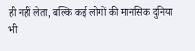ही नहीं लेता, बल्कि कई लोगों की मानसिक दुनिया भी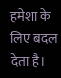हमेशा के लिए बदल देता है।